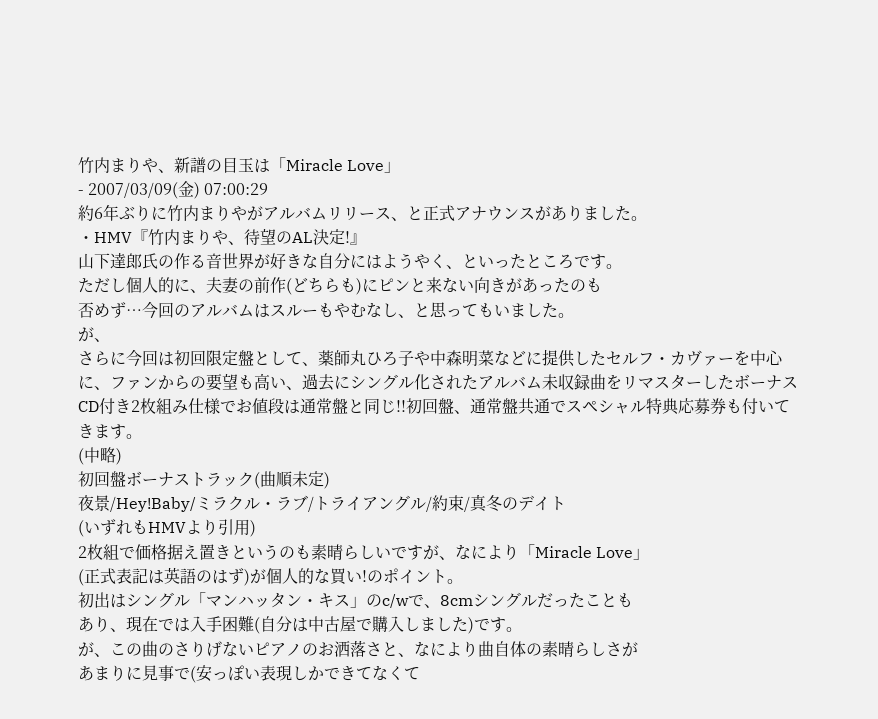竹内まりや、新譜の目玉は「Miracle Love」
- 2007/03/09(金) 07:00:29
約6年ぶりに竹内まりやがアルバムリリース、と正式アナウンスがありました。
・HMV『竹内まりや、待望のAL決定!』
山下達郎氏の作る音世界が好きな自分にはようやく、といったところです。
ただし個人的に、夫妻の前作(どちらも)にピンと来ない向きがあったのも
否めず…今回のアルバムはスルーもやむなし、と思ってもいました。
が、
さらに今回は初回限定盤として、薬師丸ひろ子や中森明菜などに提供したセルフ・カヴァーを中心に、ファンからの要望も高い、過去にシングル化されたアルバム未収録曲をリマスターしたボーナスCD付き2枚組み仕様でお値段は通常盤と同じ!!初回盤、通常盤共通でスペシャル特典応募券も付いてきます。
(中略)
初回盤ボーナストラック(曲順未定)
夜景/Hey!Baby/ミラクル・ラブ/トライアングル/約束/真冬のデイト
(いずれもHMVより引用)
2枚組で価格据え置きというのも素晴らしいですが、なにより「Miracle Love」
(正式表記は英語のはず)が個人的な買い!のポイント。
初出はシングル「マンハッタン・キス」のc/wで、8cmシングルだったことも
あり、現在では入手困難(自分は中古屋で購入しました)です。
が、この曲のさりげないピアノのお洒落さと、なにより曲自体の素晴らしさが
あまりに見事で(安っぽい表現しかできてなくて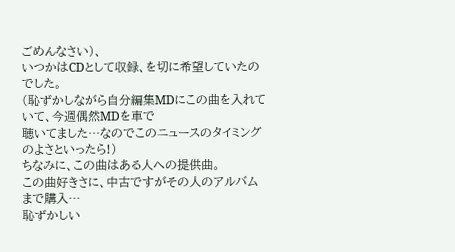ごめんなさい)、
いつかはCDとして収録、を切に希望していたのでした。
(恥ずかしながら自分編集MDにこの曲を入れていて、今週偶然MDを車で
聴いてました…なのでこのニュースのタイミングのよさといったら!)
ちなみに、この曲はある人への提供曲。
この曲好きさに、中古ですがその人のアルバムまで購入…
恥ずかしい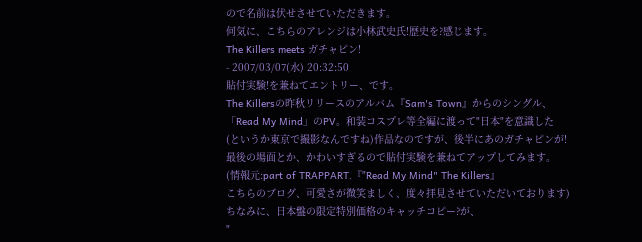ので名前は伏せさせていただきます。
何気に、こちらのアレンジは小林武史氏!歴史を?感じます。
The Killers meets ガチャピン!
- 2007/03/07(水) 20:32:50
貼付実験!を兼ねてエントリー、です。
The Killersの昨秋リリースのアルバム『Sam's Town』からのシングル、
「Read My Mind」のPV。和装コスプレ等全編に渡って"日本"を意識した
(というか東京で撮影なんですね)作品なのですが、後半にあのガチャピンが!
最後の場面とか、かわいすぎるので貼付実験を兼ねてアップしてみます。
(情報元:part of TRAPPART.『"Read My Mind" The Killers』
こちらのブログ、可愛さが微笑ましく、度々拝見させていただいております)
ちなみに、日本盤の限定特別価格のキャッチコピー?が、
"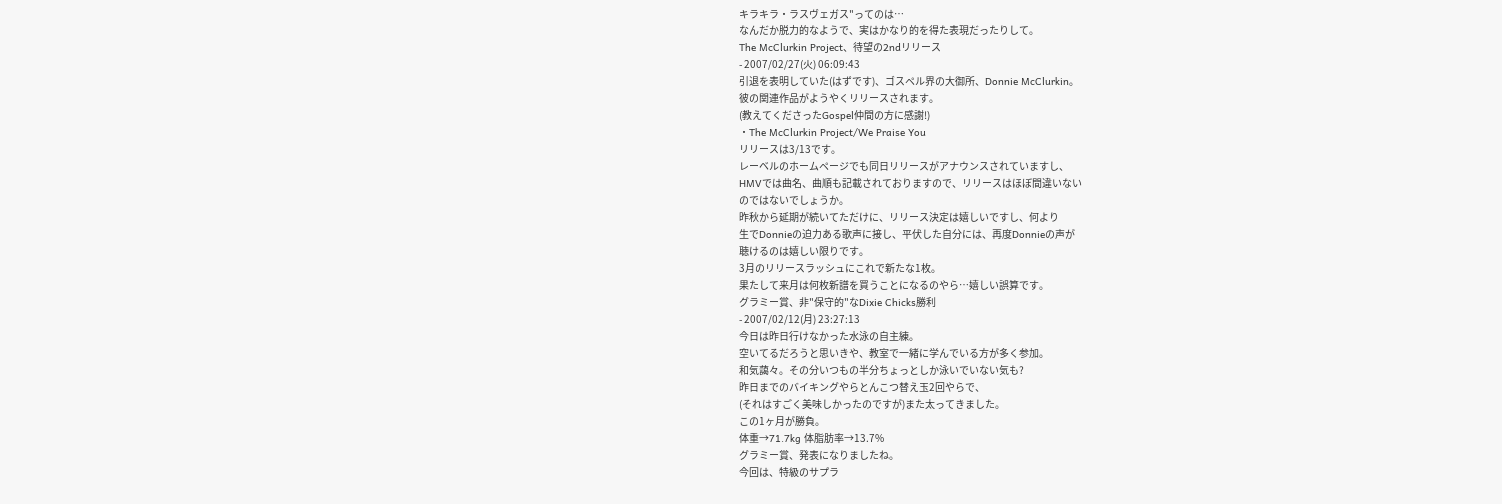キラキラ・ラスヴェガス"ってのは…
なんだか脱力的なようで、実はかなり的を得た表現だったりして。
The McClurkin Project、待望の2ndリリース
- 2007/02/27(火) 06:09:43
引退を表明していた(はずです)、ゴスペル界の大御所、Donnie McClurkin。
彼の関連作品がようやくリリースされます。
(教えてくださったGospel仲間の方に感謝!)
・The McClurkin Project/We Praise You
リリースは3/13です。
レーベルのホームページでも同日リリースがアナウンスされていますし、
HMVでは曲名、曲順も記載されておりますので、リリースはほぼ間違いない
のではないでしょうか。
昨秋から延期が続いてただけに、リリース決定は嬉しいですし、何より
生でDonnieの迫力ある歌声に接し、平伏した自分には、再度Donnieの声が
聴けるのは嬉しい限りです。
3月のリリースラッシュにこれで新たな1枚。
果たして来月は何枚新譜を買うことになるのやら…嬉しい誤算です。
グラミー賞、非"保守的"なDixie Chicks勝利
- 2007/02/12(月) 23:27:13
今日は昨日行けなかった水泳の自主練。
空いてるだろうと思いきや、教室で一緒に学んでいる方が多く参加。
和気藹々。その分いつもの半分ちょっとしか泳いでいない気も?
昨日までのバイキングやらとんこつ替え玉2回やらで、
(それはすごく美味しかったのですが)また太ってきました。
この1ヶ月が勝負。
体重→71.7kg 体脂肪率→13.7%
グラミー賞、発表になりましたね。
今回は、特級のサプラ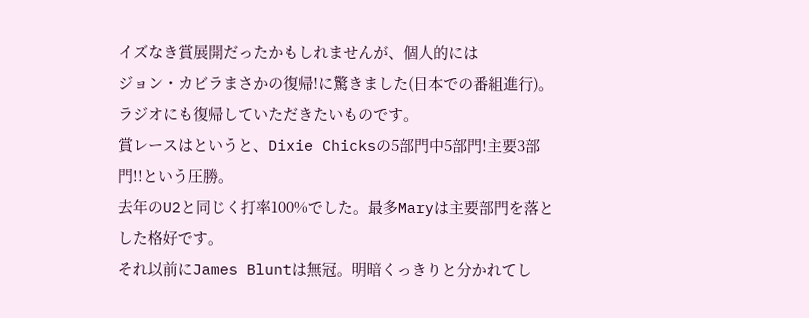イズなき賞展開だったかもしれませんが、個人的には
ジョン・カビラまさかの復帰!に驚きました(日本での番組進行)。
ラジオにも復帰していただきたいものです。
賞レースはというと、Dixie Chicksの5部門中5部門!主要3部門!!という圧勝。
去年のU2と同じく打率100%でした。最多Maryは主要部門を落とした格好です。
それ以前にJames Bluntは無冠。明暗くっきりと分かれてし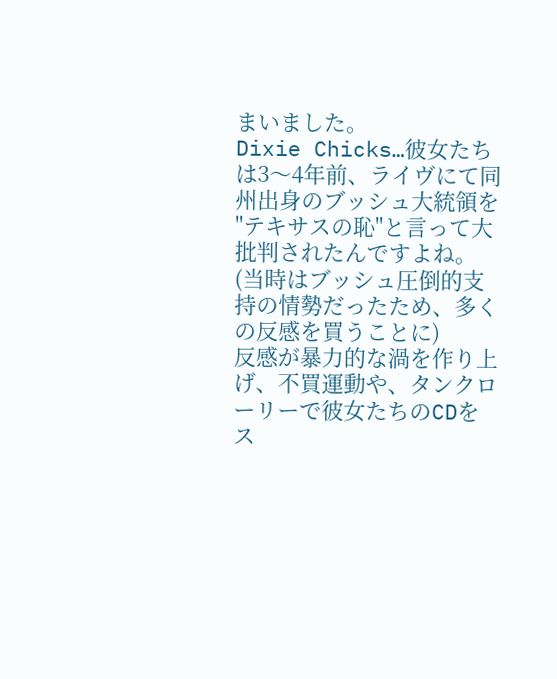まいました。
Dixie Chicks…彼女たちは3〜4年前、ライヴにて同州出身のブッシュ大統領を
"テキサスの恥"と言って大批判されたんですよね。
(当時はブッシュ圧倒的支持の情勢だったため、多くの反感を買うことに)
反感が暴力的な渦を作り上げ、不買運動や、タンクローリーで彼女たちのCDを
ス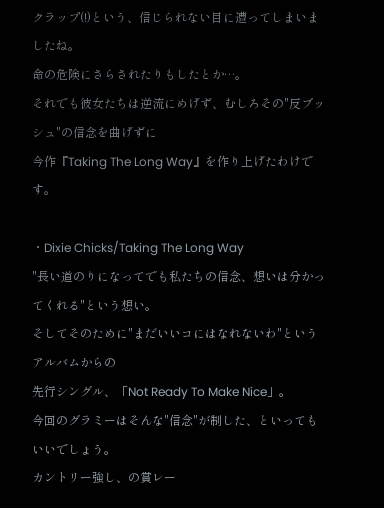クラップ(!)という、信じられない目に遭ってしまいましたね。
命の危険にさらされたりもしたとか…。
それでも彼女たちは逆流にめげず、むしろその"反ブッシュ"の信念を曲げずに
今作『Taking The Long Way』を作り上げたわけです。

・Dixie Chicks/Taking The Long Way
"長い道のりになってでも私たちの信念、想いは分かってくれる"という想い。
そしてそのために"まだいいコにはなれないわ"というアルバムからの
先行シングル、「Not Ready To Make Nice」。
今回のグラミーはそんな"信念"が制した、といってもいいでしょう。
カントリー強し、の賞レー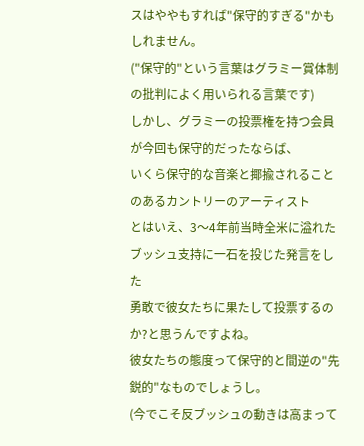スはややもすれば"保守的すぎる"かもしれません。
("保守的"という言葉はグラミー賞体制の批判によく用いられる言葉です)
しかし、グラミーの投票権を持つ会員が今回も保守的だったならば、
いくら保守的な音楽と揶揄されることのあるカントリーのアーティスト
とはいえ、3〜4年前当時全米に溢れたブッシュ支持に一石を投じた発言をした
勇敢で彼女たちに果たして投票するのか?と思うんですよね。
彼女たちの態度って保守的と間逆の"先鋭的"なものでしょうし。
(今でこそ反ブッシュの動きは高まって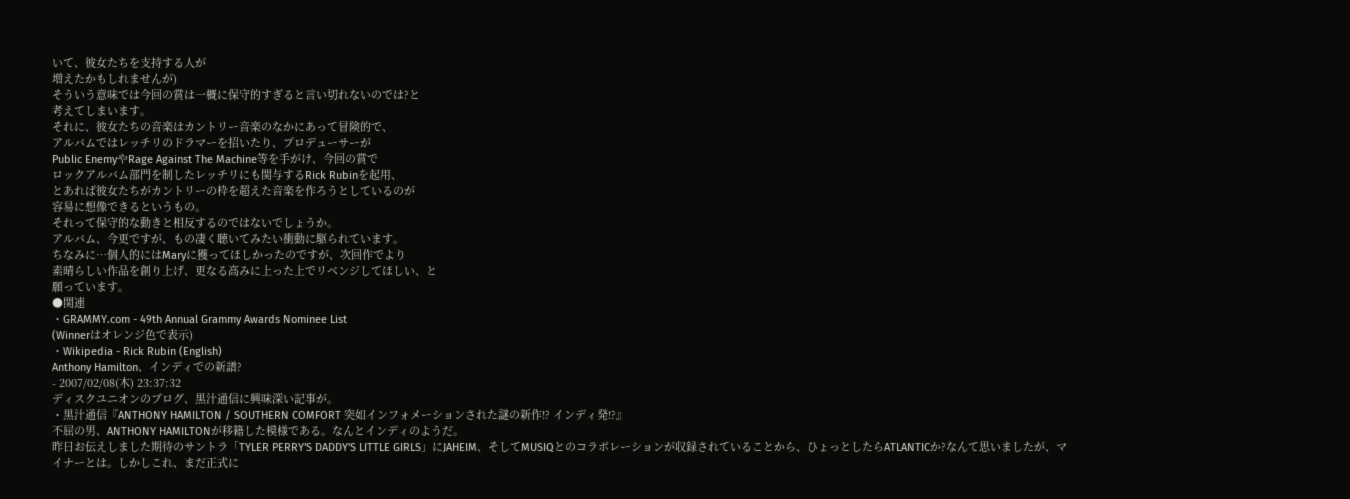いて、彼女たちを支持する人が
増えたかもしれませんが)
そういう意味では今回の賞は一概に保守的すぎると言い切れないのでは?と
考えてしまいます。
それに、彼女たちの音楽はカントリー音楽のなかにあって冒険的で、
アルバムではレッチリのドラマーを招いたり、プロデューサーが
Public EnemyやRage Against The Machine等を手がけ、今回の賞で
ロックアルバム部門を制したレッチリにも関与するRick Rubinを起用、
とあれば彼女たちがカントリーの枠を超えた音楽を作ろうとしているのが
容易に想像できるというもの。
それって保守的な動きと相反するのではないでしょうか。
アルバム、今更ですが、もの凄く聴いてみたい衝動に駆られています。
ちなみに…個人的にはMaryに獲ってほしかったのですが、次回作でより
素晴らしい作品を創り上げ、更なる高みに上った上でリベンジしてほしい、と
願っています。
●関連
・GRAMMY.com - 49th Annual Grammy Awards Nominee List
(Winnerはオレンジ色で表示)
・Wikipedia - Rick Rubin (English)
Anthony Hamilton、インディでの新譜?
- 2007/02/08(木) 23:37:32
ディスクユニオンのブログ、黒汁通信に興味深い記事が。
・黒汁通信『ANTHONY HAMILTON / SOUTHERN COMFORT 突如インフォメーションされた謎の新作!? インディ発!?』
不屈の男、ANTHONY HAMILTONが移籍した模様である。なんとインディのようだ。
昨日お伝えしました期待のサントラ「TYLER PERRY'S DADDY'S LITTLE GIRLS」にJAHEIM、そしてMUSIQとのコラボレーションが収録されていることから、ひょっとしたらATLANTICか?なんて思いましたが、マイナーとは。しかしこれ、まだ正式に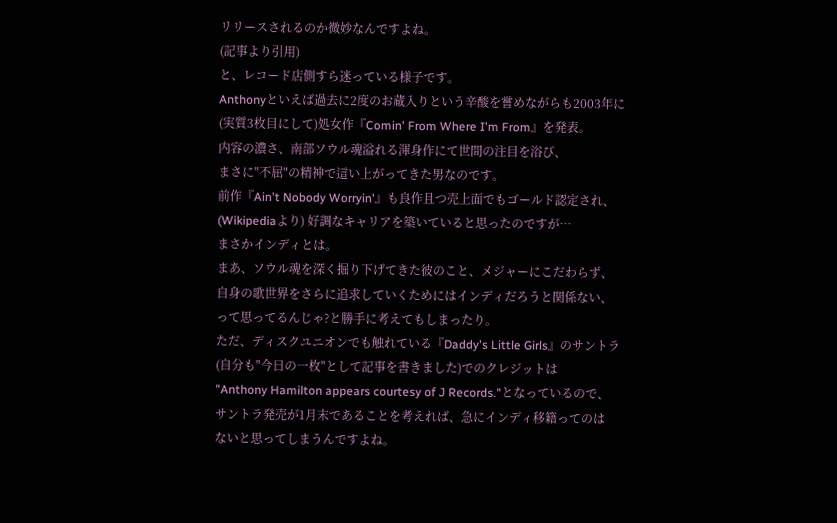リリースされるのか微妙なんですよね。
(記事より引用)
と、レコード店側すら迷っている様子です。
Anthonyといえば過去に2度のお蔵入りという辛酸を嘗めながらも2003年に
(実質3枚目にして)処女作『Comin' From Where I'm From』を発表。
内容の濃さ、南部ソウル魂溢れる渾身作にて世間の注目を浴び、
まさに"不屈"の精神で這い上がってきた男なのです。
前作『Ain't Nobody Worryin'』も良作且つ売上面でもゴールド認定され、
(Wikipediaより) 好調なキャリアを築いていると思ったのですが…
まさかインディとは。
まあ、ソウル魂を深く掘り下げてきた彼のこと、メジャーにこだわらず、
自身の歌世界をさらに追求していくためにはインディだろうと関係ない、
って思ってるんじゃ?と勝手に考えてもしまったり。
ただ、ディスクユニオンでも触れている『Daddy's Little Girls』のサントラ
(自分も"今日の一枚"として記事を書きました)でのクレジットは
"Anthony Hamilton appears courtesy of J Records."となっているので、
サントラ発売が1月末であることを考えれば、急にインディ移籍ってのは
ないと思ってしまうんですよね。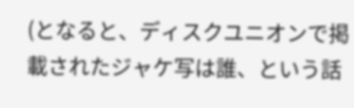(となると、ディスクユニオンで掲載されたジャケ写は誰、という話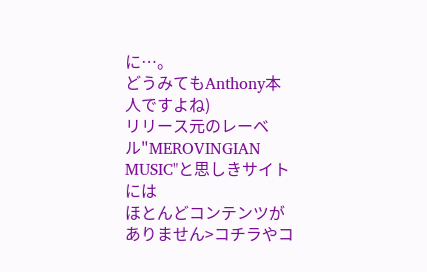に…。
どうみてもAnthony本人ですよね)
リリース元のレーベル"MEROVINGIAN MUSIC"と思しきサイトには
ほとんどコンテンツがありません>コチラやコ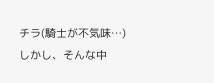チラ(騎士が不気味…)
しかし、そんな中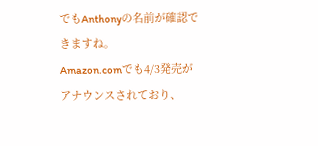でもAnthonyの名前が確認できますね。
Amazon.comでも4/3発売がアナウンスされており、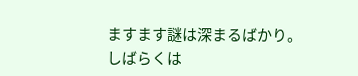ますます謎は深まるばかり。
しばらくは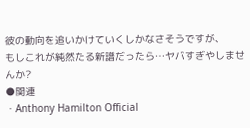彼の動向を追いかけていくしかなさそうですが、
もしこれが純然たる新譜だったら…ヤバすぎやしませんか?
●関連
・Anthony Hamilton Official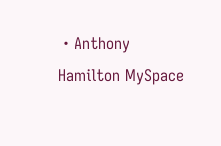・Anthony Hamilton MySpace